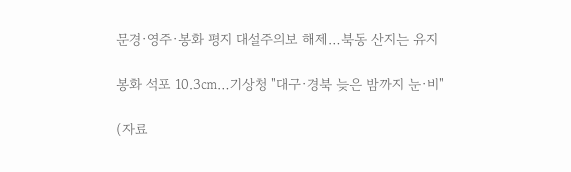문경·영주·봉화 평지 대설주의보 해제…북동 산지는 유지

봉화 석포 10.3㎝…기상청 "대구·경북 늦은 밤까지 눈·비"

(자료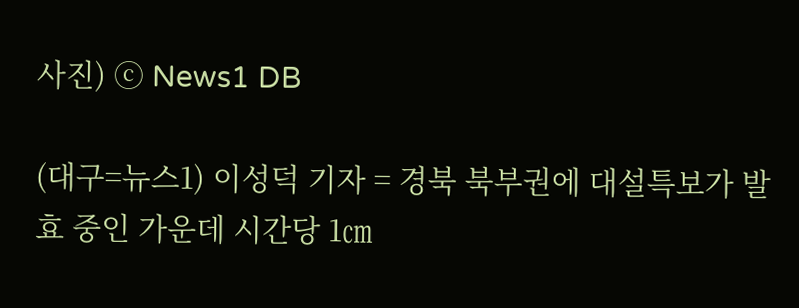사진) ⓒ News1 DB

(대구=뉴스1) 이성덕 기자 = 경북 북부권에 대설특보가 발효 중인 가운데 시간당 1㎝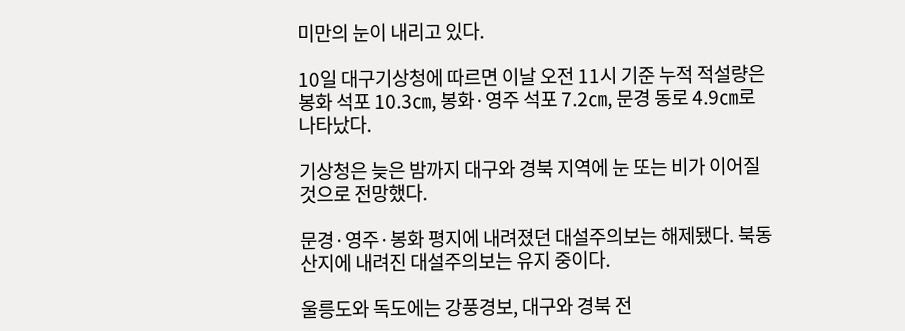미만의 눈이 내리고 있다.

10일 대구기상청에 따르면 이날 오전 11시 기준 누적 적설량은 봉화 석포 10.3㎝, 봉화·영주 석포 7.2㎝, 문경 동로 4.9㎝로 나타났다.

기상청은 늦은 밤까지 대구와 경북 지역에 눈 또는 비가 이어질 것으로 전망했다.

문경·영주·봉화 평지에 내려졌던 대설주의보는 해제됐다. 북동 산지에 내려진 대설주의보는 유지 중이다.

울릉도와 독도에는 강풍경보, 대구와 경북 전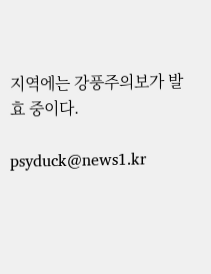지역에는 강풍주의보가 발효 중이다.

psyduck@news1.kr